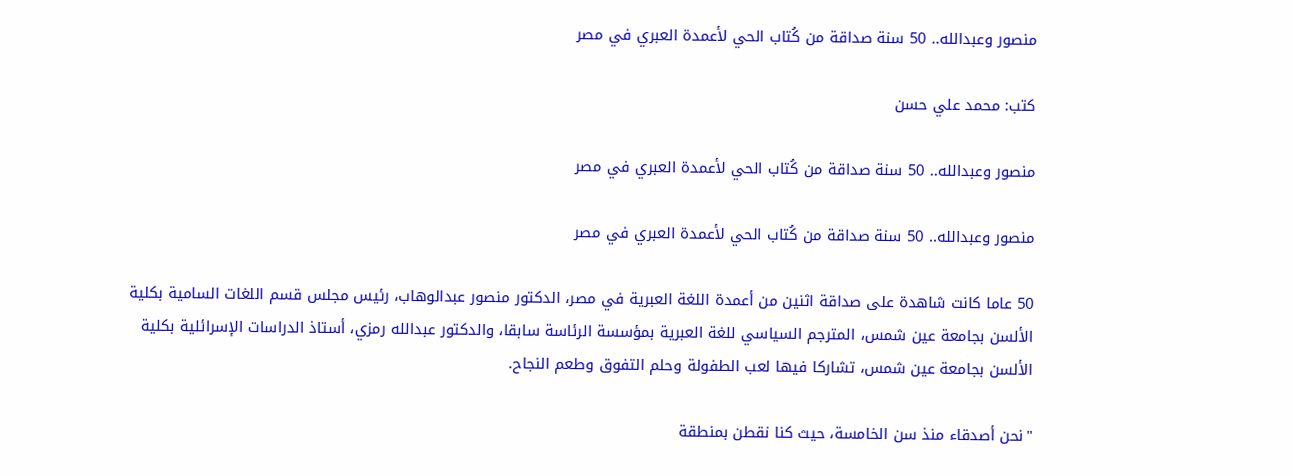منصور وعبدالله.. 50 سنة صداقة من كُتاب الحي لأعمدة العبري في مصر

كتب: محمد علي حسن

منصور وعبدالله.. 50 سنة صداقة من كُتاب الحي لأعمدة العبري في مصر

منصور وعبدالله.. 50 سنة صداقة من كُتاب الحي لأعمدة العبري في مصر

50 عاما كانت شاهدة على صداقة اثنين من أعمدة اللغة العبرية في مصر، الدكتور منصور عبدالوهاب، رئيس مجلس قسم اللغات السامية بكلية الألسن بجامعة عين شمس، المترجم السياسي للغة العبرية بمؤسسة الرئاسة سابقا، والدكتور عبدالله رمزي، أستاذ الدراسات الإسرائلية بكلية الألسن بجامعة عين شمس، تشاركا فيها لعب الطفولة وحلم التفوق وطعم النجاح.

"نحن أصدقاء منذ سن الخامسة، حيث كنا نقطن بمنطقة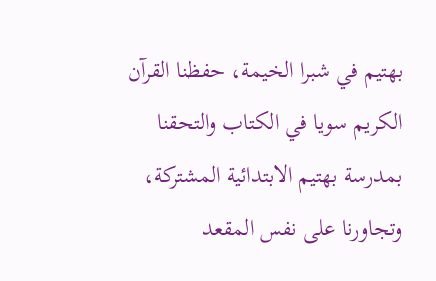بهتيم في شبرا الخيمة، حفظنا القرآن الكريم سويا في الكتاب والتحقنا بمدرسة بهتيم الابتدائية المشتركة، وتجاورنا على نفس المقعد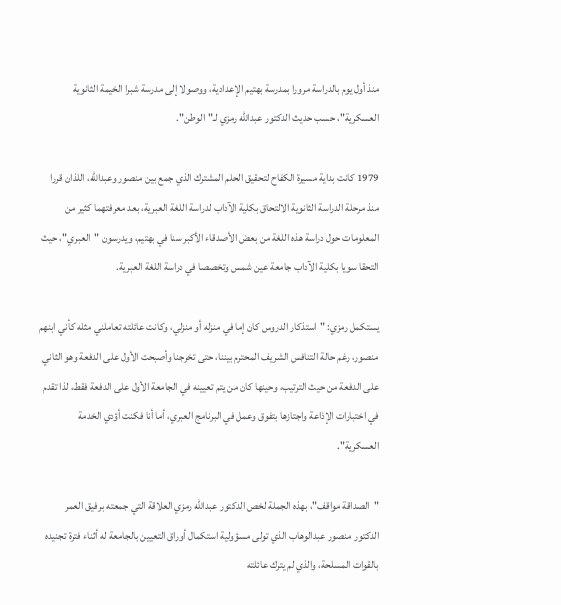منذ أول يوم بالدراسة مرورا بمدرسة بهتيم الإعدادية، ووصولا إلى مدرسة شبرا الخيمة الثانوية العسكرية"، حسب حديث الدكتور عبدالله رمزي لـ"الوطن".

1979 كانت بداية مسيرة الكفاح لتحقيق الحلم المشترك الذي جمع بين منصور وعبدالله، اللذان قررا منذ مرحلة الدراسة الثانوية الالتحاق بكلية الآداب لدراسة اللغة العبرية، بعد معرفتهما كثير من المعلومات حول دراسة هذه اللغة من بعض الأصدقاء الأكبر سنا في بهتيم، ويدرسون "العبري"، حيث التحقا سويا بكلية الآداب جامعة عين شمس وتخصصا في دراسة اللغة العبرية.

يستكمل رمزي: "استذكار الدروس كان إما في منزله أو منزلي، وكانت عائلته تعاملني مثله كأني ابنهم منصور، رغم حالة التنافس الشريف المحترم بيننا، حتى تخرجنا وأصبحت الأول على الدفعة وهو الثاني على الدفعة من حيث الترتيب، وحينها كان من يتم تعيينه في الجامعة الأول على الدفعة فقط، لذا تقدم في اختبارات الإذاعة واجتازها بتفوق وعمل في البرنامج العبري، أما أنا فكنت أؤدي الخدمة العسكرية".

"الصداقة مواقف"، بهذه الجملة لخص الدكتور عبدالله رمزي العلاقة التي جمعته برفيق العمر الدكتور منصور عبدالوهاب الذي تولى مسؤولية استكمال أوراق التعيين بالجامعة له أثناء فترة تجنيده بالقوات المسلحة، والذي لم يترك عائلته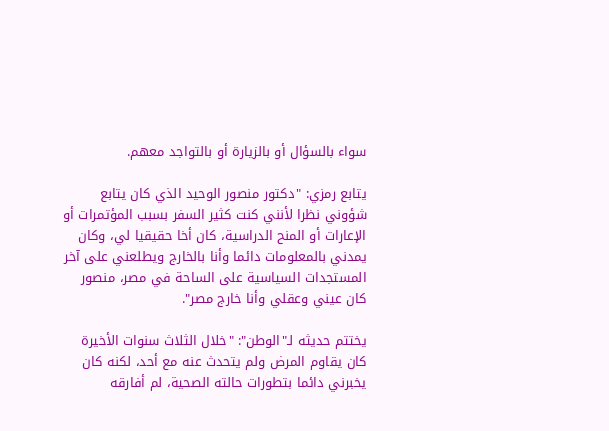سواء بالسؤال أو بالزيارة أو بالتواجد معهم.

يتابع رمزي: "دكتور منصور الوحيد الذي كان يتابع شؤوني نظرا لأنني كنت كثير السفر بسبب المؤتمرات أو الإعارات أو المنح الدراسية، كان أخا حقيقيا لي، وكان يمدني بالمعلومات دائما وأنا بالخارج ويطلعني على آخر المستجدات السياسية على الساحة في مصر، منصور كان عيني وعقلي وأنا خارج مصر".

يختتم حديثه لـ"الوطن": "خلال الثلاث سنوات الأخيرة كان يقاوم المرض ولم يتحدث عنه مع أحد، لكنه كان يخبرني دائما بتطورات حالته الصحية، لم أفارقه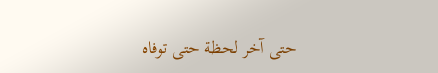حتى آخر لحظة حتى توفاه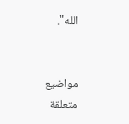الله".


مواضيع متعلقة